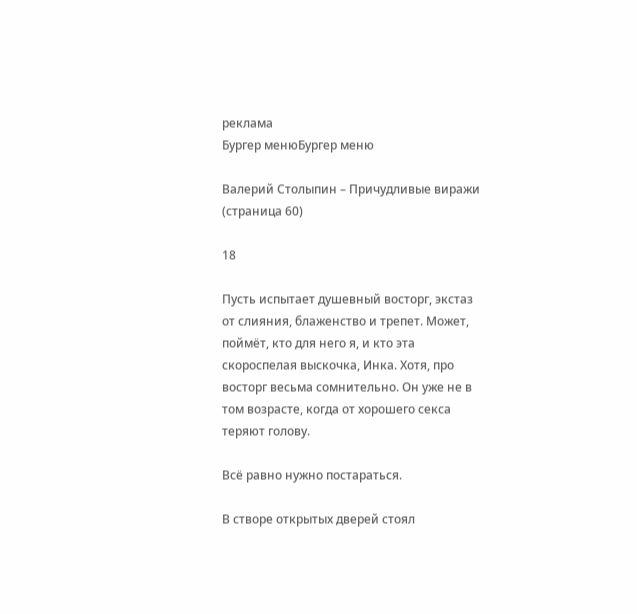реклама
Бургер менюБургер меню

Валерий Столыпин – Причудливые виражи (страница 60)

18

Пусть испытает душевный восторг, экстаз от слияния, блаженство и трепет. Может, поймёт, кто для него я, и кто эта скороспелая выскочка, Инка. Хотя, про восторг весьма сомнительно. Он уже не в том возрасте, когда от хорошего секса теряют голову.

Всё равно нужно постараться.

В створе открытых дверей стоял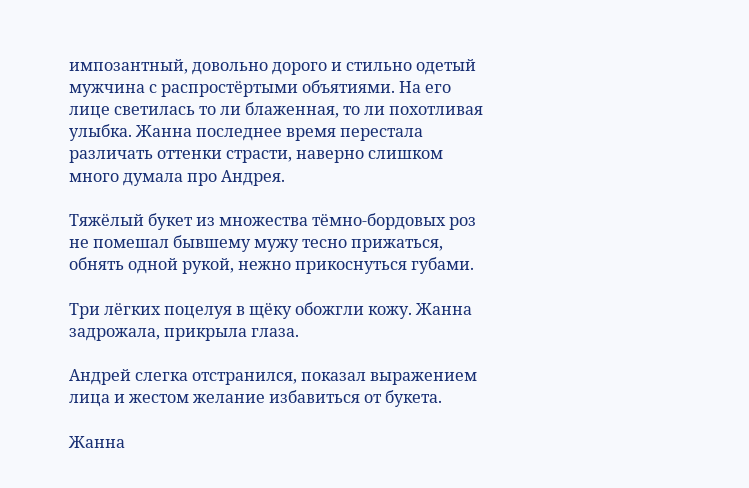импозантный, довольно дорого и стильно одетый мужчина с распростёртыми объятиями. На его лице светилась то ли блаженная, то ли похотливая улыбка. Жанна последнее время перестала различать оттенки страсти, наверно слишком много думала про Андрея.

Тяжёлый букет из множества тёмно-бордовых роз не помешал бывшему мужу тесно прижаться, обнять одной рукой, нежно прикоснуться губами.

Три лёгких поцелуя в щёку обожгли кожу. Жанна задрожала, прикрыла глаза.

Андрей слегка отстранился, показал выражением лица и жестом желание избавиться от букета.

Жанна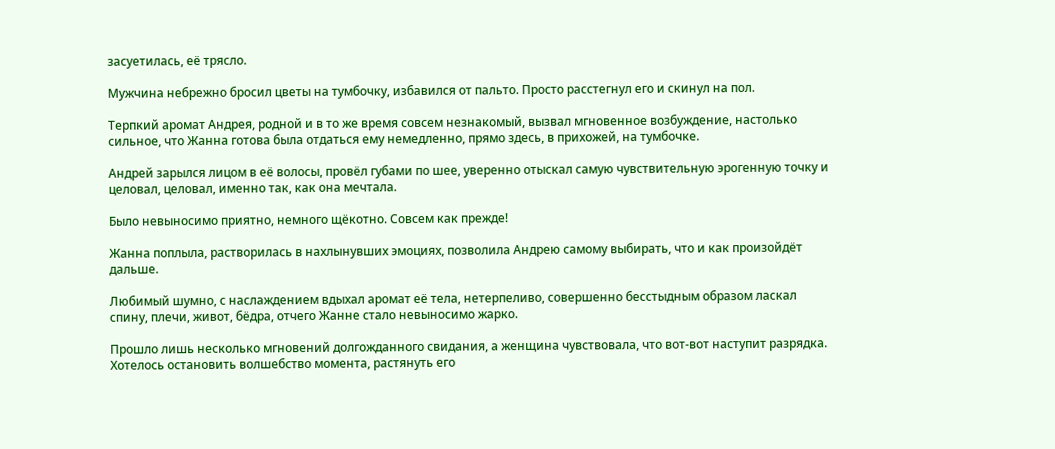засуетилась, её трясло.

Мужчина небрежно бросил цветы на тумбочку, избавился от пальто. Просто расстегнул его и скинул на пол.

Терпкий аромат Андрея, родной и в то же время совсем незнакомый, вызвал мгновенное возбуждение, настолько сильное, что Жанна готова была отдаться ему немедленно, прямо здесь, в прихожей, на тумбочке.

Андрей зарылся лицом в её волосы, провёл губами по шее, уверенно отыскал самую чувствительную эрогенную точку и целовал, целовал, именно так, как она мечтала.

Было невыносимо приятно, немного щёкотно. Совсем как прежде!

Жанна поплыла, растворилась в нахлынувших эмоциях, позволила Андрею самому выбирать, что и как произойдёт дальше.

Любимый шумно, с наслаждением вдыхал аромат её тела, нетерпеливо, совершенно бесстыдным образом ласкал спину, плечи, живот, бёдра, отчего Жанне стало невыносимо жарко.

Прошло лишь несколько мгновений долгожданного свидания, а женщина чувствовала, что вот-вот наступит разрядка. Хотелось остановить волшебство момента, растянуть его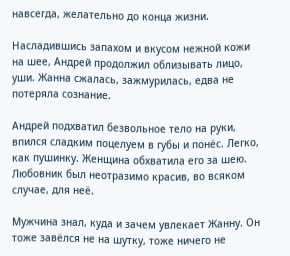навсегда, желательно до конца жизни.

Насладившись запахом и вкусом нежной кожи на шее, Андрей продолжил облизывать лицо, уши. Жанна сжалась, зажмурилась, едва не потеряла сознание.

Андрей подхватил безвольное тело на руки, впился сладким поцелуем в губы и понёс. Легко, как пушинку. Женщина обхватила его за шею. Любовник был неотразимо красив, во всяком случае, для неё.

Мужчина знал, куда и зачем увлекает Жанну. Он тоже завёлся не на шутку, тоже ничего не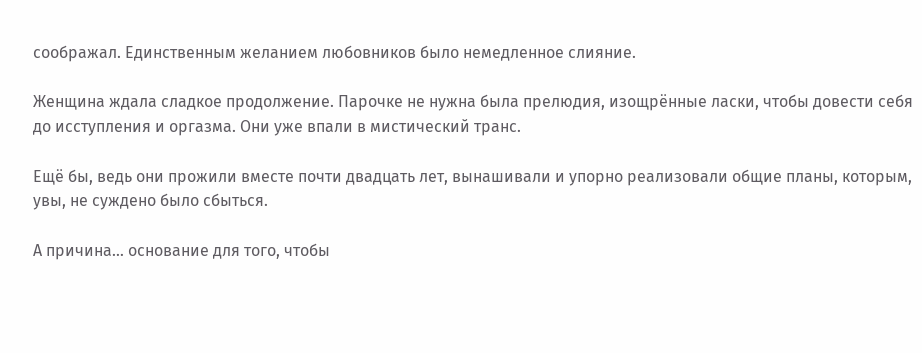соображал. Единственным желанием любовников было немедленное слияние.

Женщина ждала сладкое продолжение. Парочке не нужна была прелюдия, изощрённые ласки, чтобы довести себя до исступления и оргазма. Они уже впали в мистический транс.

Ещё бы, ведь они прожили вместе почти двадцать лет, вынашивали и упорно реализовали общие планы, которым, увы, не суждено было сбыться.

А причина… основание для того, чтобы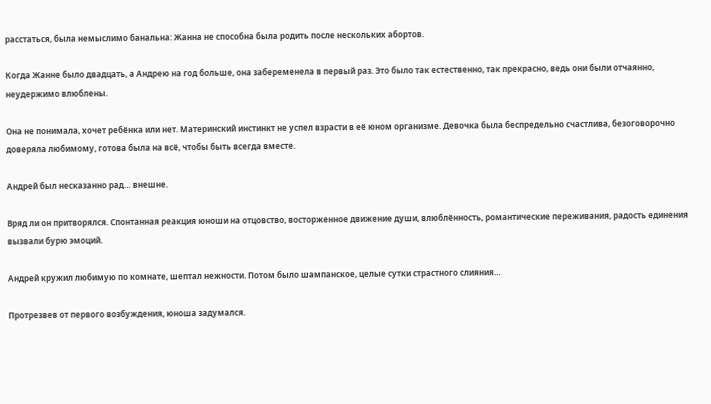расстаться, была немыслимо банальна: Жанна не способна была родить после нескольких абортов.

Когда Жанне было двадцать, а Андрею на год больше, она забеременела в первый раз. Это было так естественно, так прекрасно, ведь они были отчаянно, неудержимо влюблены.

Она не понимала, хочет ребёнка или нет. Материнский инстинкт не успел взрасти в её юном организме. Девочка была беспредельно счастлива, безоговорочно доверяла любимому, готова была на всё, чтобы быть всегда вместе.

Андрей был несказанно рад… внешне.

Вряд ли он притворялся. Спонтанная реакция юноши на отцовство, восторженное движение души, влюблённость, романтические переживания, радость единения вызвали бурю эмоций.

Андрей кружил любимую по комнате, шептал нежности. Потом было шампанское, целые сутки страстного слияния…

Протрезвев от первого возбуждения, юноша задумался.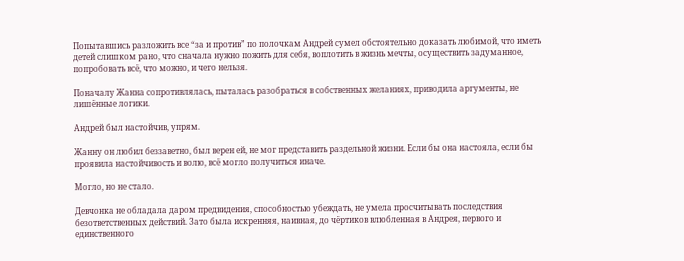Попытавшись разложить все “за и против” по полочкам Андрей сумел обстоятельно доказать любимой, что иметь детей слишком рано, что сначала нужно пожить для себя, воплотить в жизнь мечты, осуществить задуманное, попробовать всё, что можно, и чего нельзя.

Поначалу Жанна сопротивлялась, пыталась разобраться в собственных желаниях, приводила аргументы, не лишённые логики.

Андрей был настойчив, упрям.

Жанну он любил беззаветно, был верен ей, не мог представить раздельной жизни. Если бы она настояла, если бы проявила настойчивость и волю, всё могло получиться иначе.

Могло, но не стало.

Девчонка не обладала даром предвидения, способностью убеждать, не умела просчитывать последствия безответственных действий. Зато была искренняя, наивная, до чёртиков влюбленная в Андрея, первого и единственного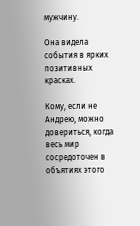мужчину.

Она видела события в ярких позитивных красках.

Кому, если не Андрею, можно довериться, когда весь мир сосредоточен в объятиях этого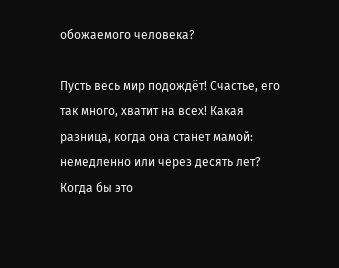обожаемого человека?

Пусть весь мир подождёт! Счастье, его так много, хватит на всех! Какая разница, когда она станет мамой: немедленно или через десять лет? Когда бы это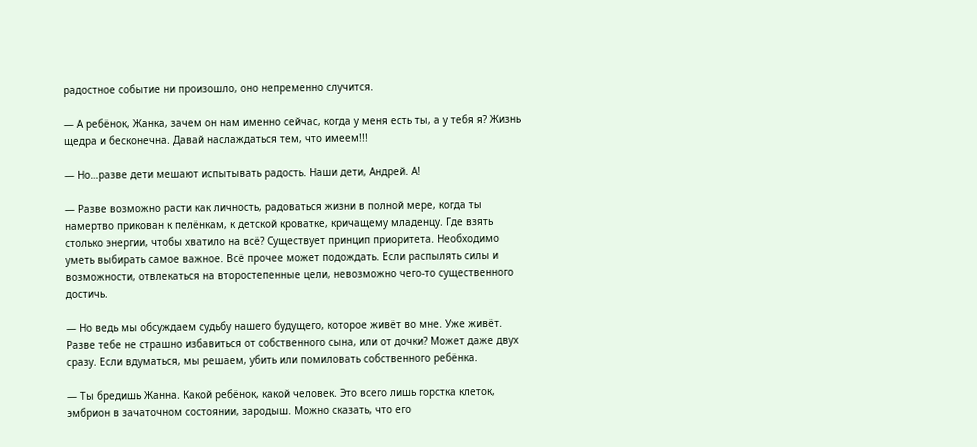радостное событие ни произошло, оно непременно случится.

— А ребёнок, Жанка, зачем он нам именно сейчас, когда у меня есть ты, а у тебя я? Жизнь щедра и бесконечна. Давай наслаждаться тем, что имеем!!!

— Но…разве дети мешают испытывать радость. Наши дети, Андрей. А!

— Разве возможно расти как личность, радоваться жизни в полной мере, когда ты намертво прикован к пелёнкам, к детской кроватке, кричащему младенцу. Где взять столько энергии, чтобы хватило на всё? Существует принцип приоритета. Необходимо уметь выбирать самое важное. Всё прочее может подождать. Если распылять силы и возможности, отвлекаться на второстепенные цели, невозможно чего-то существенного достичь.

— Но ведь мы обсуждаем судьбу нашего будущего, которое живёт во мне. Уже живёт. Разве тебе не страшно избавиться от собственного сына, или от дочки? Может даже двух сразу. Если вдуматься, мы решаем, убить или помиловать собственного ребёнка.

— Ты бредишь Жанна. Какой ребёнок, какой человек. Это всего лишь горстка клеток, эмбрион в зачаточном состоянии, зародыш. Можно сказать, что его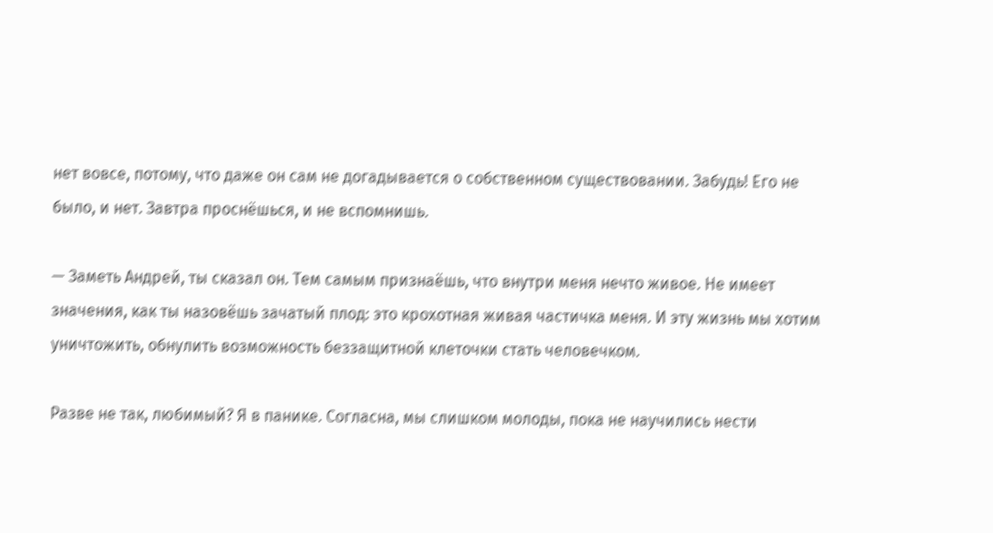нет вовсе, потому, что даже он сам не догадывается о собственном существовании. Забудь! Его не было, и нет. Завтра проснёшься, и не вспомнишь.

— Заметь Андрей, ты сказал он. Тем самым признаёшь, что внутри меня нечто живое. Не имеет значения, как ты назовёшь зачатый плод: это крохотная живая частичка меня. И эту жизнь мы хотим уничтожить, обнулить возможность беззащитной клеточки стать человечком.

Разве не так, любимый? Я в панике. Согласна, мы слишком молоды, пока не научились нести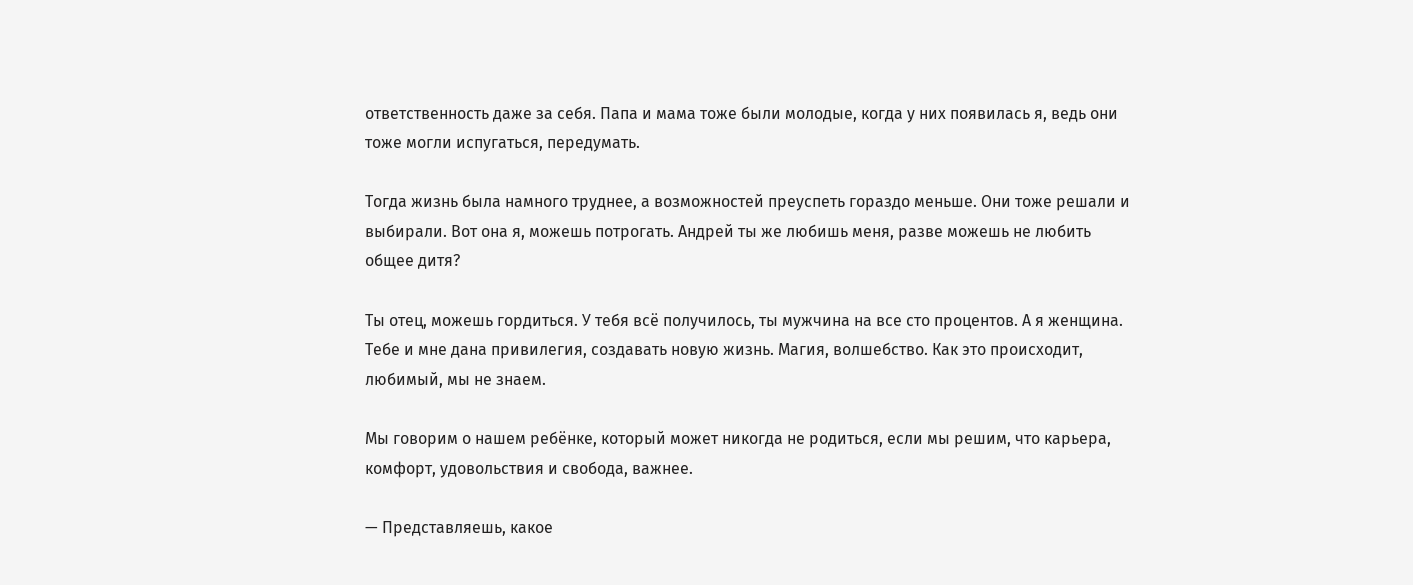ответственность даже за себя. Папа и мама тоже были молодые, когда у них появилась я, ведь они тоже могли испугаться, передумать.

Тогда жизнь была намного труднее, а возможностей преуспеть гораздо меньше. Они тоже решали и выбирали. Вот она я, можешь потрогать. Андрей ты же любишь меня, разве можешь не любить общее дитя?

Ты отец, можешь гордиться. У тебя всё получилось, ты мужчина на все сто процентов. А я женщина. Тебе и мне дана привилегия, создавать новую жизнь. Магия, волшебство. Как это происходит, любимый, мы не знаем.

Мы говорим о нашем ребёнке, который может никогда не родиться, если мы решим, что карьера, комфорт, удовольствия и свобода, важнее.

— Представляешь, какое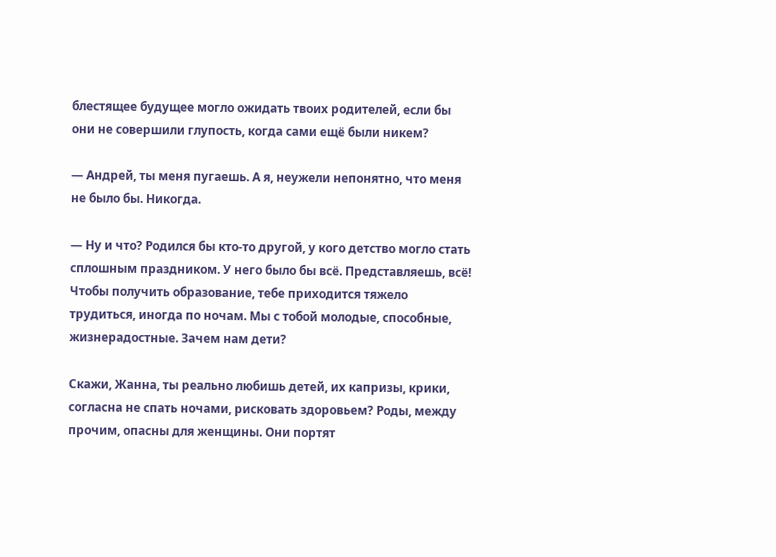блестящее будущее могло ожидать твоих родителей, если бы они не совершили глупость, когда сами ещё были никем?

— Андрей, ты меня пугаешь. А я, неужели непонятно, что меня не было бы. Никогда.

— Ну и что? Родился бы кто-то другой, у кого детство могло стать сплошным праздником. У него было бы всё. Представляешь, всё! Чтобы получить образование, тебе приходится тяжело трудиться, иногда по ночам. Мы с тобой молодые, способные, жизнерадостные. Зачем нам дети?

Скажи, Жанна, ты реально любишь детей, их капризы, крики, согласна не спать ночами, рисковать здоровьем? Роды, между прочим, опасны для женщины. Они портят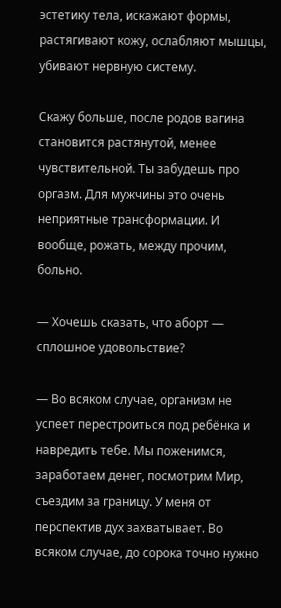эстетику тела, искажают формы, растягивают кожу, ослабляют мышцы, убивают нервную систему.

Скажу больше, после родов вагина становится растянутой, менее чувствительной. Ты забудешь про оргазм. Для мужчины это очень неприятные трансформации. И вообще, рожать, между прочим, больно.

— Хочешь сказать, что аборт — сплошное удовольствие?

— Во всяком случае, организм не успеет перестроиться под ребёнка и навредить тебе. Мы поженимся, заработаем денег, посмотрим Мир, съездим за границу. У меня от перспектив дух захватывает. Во всяком случае, до сорока точно нужно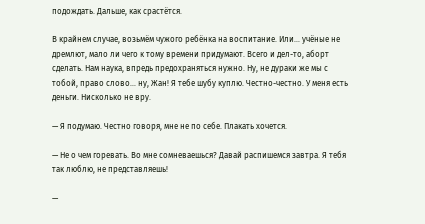подождать. Дальше, как срастётся.

В крайнем случае, возьмём чужого ребёнка на воспитание. Или… учёные не дремлют, мало ли чего к тому времени придумают. Всего и дел-то, аборт сделать. Нам наука, впредь предохраняться нужно. Ну, не дураки же мы с тобой, право слово… ну, Жан! Я тебе шубу куплю. Честно-честно. У меня есть деньги. Нисколько не вру.

— Я подумаю. Честно говоря, мне не по себе. Плакать хочется.

— Не о чем горевать. Во мне сомневаешься? Давай распишемся завтра. Я тебя так люблю, не представляешь!

—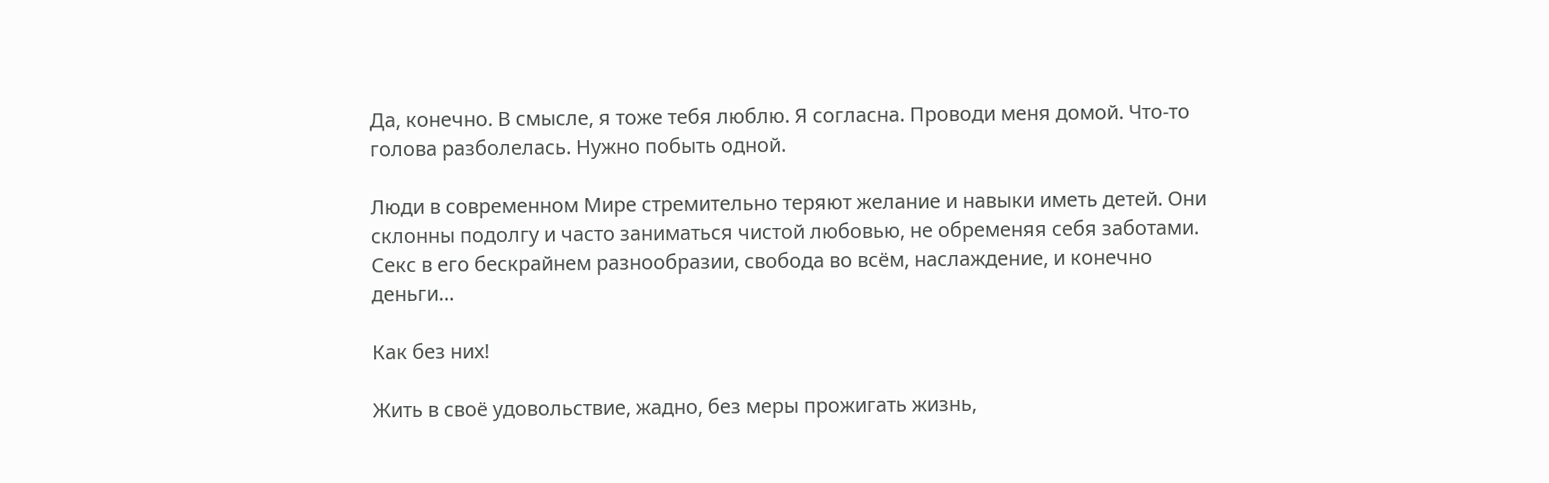Да, конечно. В смысле, я тоже тебя люблю. Я согласна. Проводи меня домой. Что-то голова разболелась. Нужно побыть одной.

Люди в современном Мире стремительно теряют желание и навыки иметь детей. Они склонны подолгу и часто заниматься чистой любовью, не обременяя себя заботами. Секс в его бескрайнем разнообразии, свобода во всём, наслаждение, и конечно деньги…

Как без них!

Жить в своё удовольствие, жадно, без меры прожигать жизнь,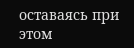оставаясь при этом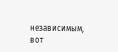независимым, вот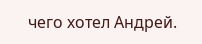чего хотел Андрей.